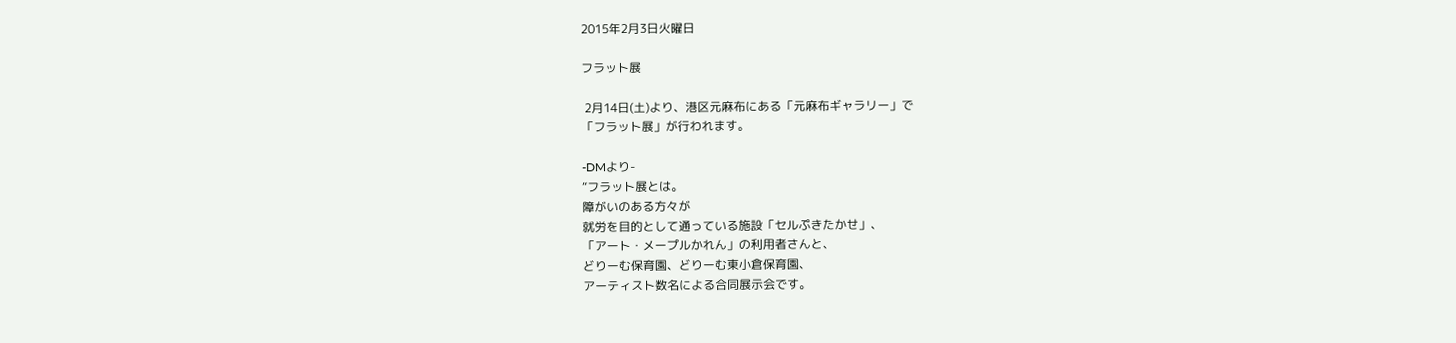2015年2月3日火曜日

フラット展

 2月14日(土)より、港区元麻布にある「元麻布ギャラリー」で
「フラット展」が行われます。

-DMより-
“フラット展とは。
障がいのある方々が
就労を目的として通っている施設「セルぷきたかせ」、
「アート・メープルかれん」の利用者さんと、
どりーむ保育園、どりーむ東小倉保育園、
アーティスト数名による合同展示会です。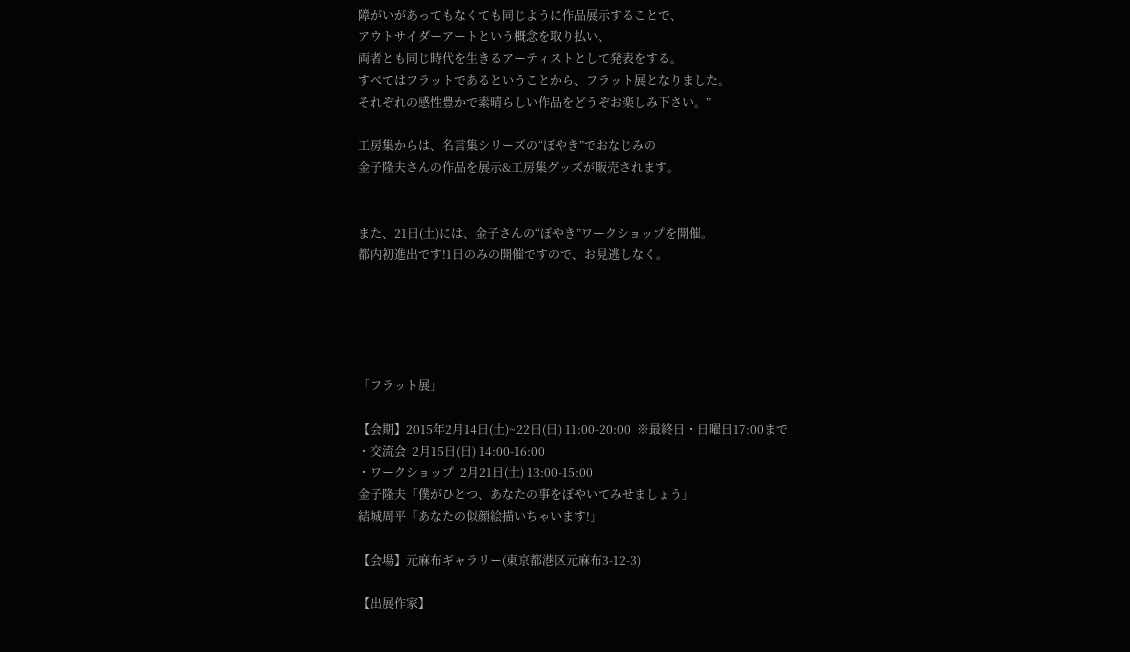障がいがあってもなくても同じように作品展示することで、
アウトサイダーアートという概念を取り払い、
両者とも同じ時代を生きるアーティストとして発表をする。
すべてはフラットであるということから、フラット展となりました。
それぞれの感性豊かで素晴らしい作品をどうぞお楽しみ下さい。”

工房集からは、名言集シリーズの“ぼやき”でおなじみの
金子隆夫さんの作品を展示&工房集グッズが販売されます。


また、21日(土)には、金子さんの“ぼやき”ワークショップを開催。
都内初進出です!1日のみの開催ですので、お見逃しなく。





「フラット展」

【会期】2015年2月14日(土)~22日(日) 11:00-20:00  ※最終日・日曜日17:00まで
・交流会  2月15日(日) 14:00-16:00
・ワークショップ  2月21日(土) 13:00-15:00
金子隆夫「僕がひとつ、あなたの事をぼやいてみせましょう」
結城周平「あなたの似顔絵描いちゃいます!」

【会場】元麻布ギャラリー(東京都港区元麻布3-12-3)

【出展作家】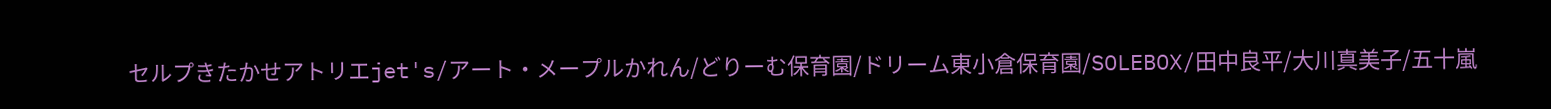セルプきたかせアトリエjet's/アート・メープルかれん/どりーむ保育園/ドリーム東小倉保育園/SOLEBOX/田中良平/大川真美子/五十嵐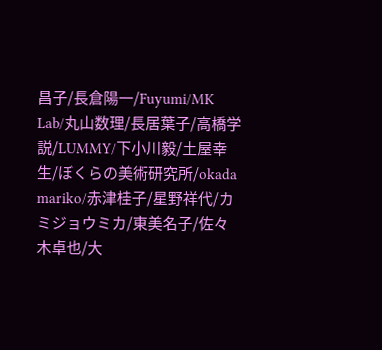昌子/長倉陽一/Fuyumi/MK Lab/丸山数理/長居葉子/高橋学説/LUMMY/下小川毅/土屋幸生/ぼくらの美術研究所/okada mariko/赤津桂子/星野祥代/カミジョウミカ/東美名子/佐々木卓也/大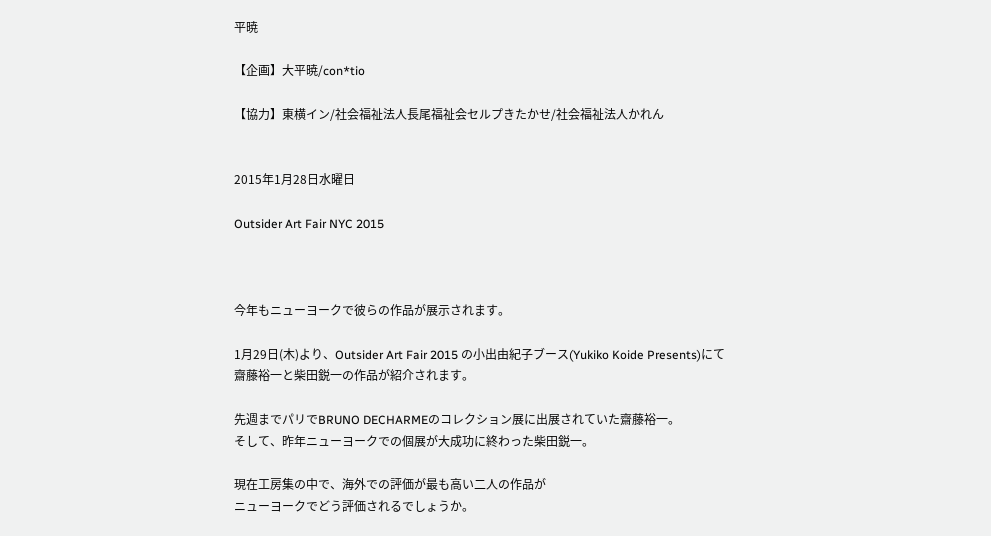平暁

【企画】大平暁/con*tio

【協力】東横イン/社会福祉法人長尾福祉会セルプきたかせ/社会福祉法人かれん


2015年1月28日水曜日

Outsider Art Fair NYC 2015



今年もニューヨークで彼らの作品が展示されます。

1月29日(木)より、Outsider Art Fair 2015 の小出由紀子ブース(Yukiko Koide Presents)にて
齋藤裕一と柴田鋭一の作品が紹介されます。

先週までパリでBRUNO DECHARMEのコレクション展に出展されていた齋藤裕一。
そして、昨年ニューヨークでの個展が大成功に終わった柴田鋭一。

現在工房集の中で、海外での評価が最も高い二人の作品が
ニューヨークでどう評価されるでしょうか。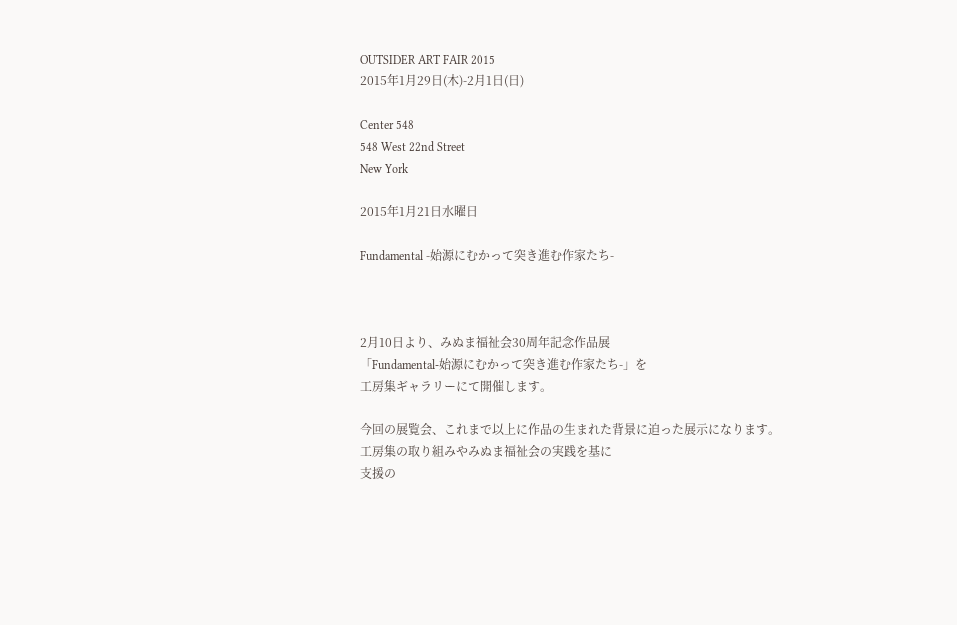OUTSIDER ART FAIR 2015
2015年1月29日(木)-2月1日(日)

Center 548
548 West 22nd Street
New York

2015年1月21日水曜日

Fundamental -始源にむかって突き進む作家たち-



2月10日より、みぬま福祉会30周年記念作品展
「Fundamental-始源にむかって突き進む作家たち-」を
工房集ギャラリーにて開催します。

今回の展覧会、これまで以上に作品の生まれた背景に迫った展示になります。
工房集の取り組みやみぬま福祉会の実践を基に
支援の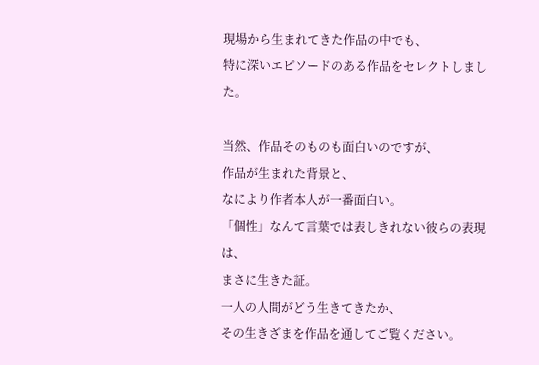現場から生まれてきた作品の中でも、
特に深いエピソードのある作品をセレクトしました。

当然、作品そのものも面白いのですが、
作品が生まれた背景と、
なにより作者本人が一番面白い。
「個性」なんて言葉では表しきれない彼らの表現は、
まさに生きた証。
一人の人間がどう生きてきたか、
その生きざまを作品を通してご覧ください。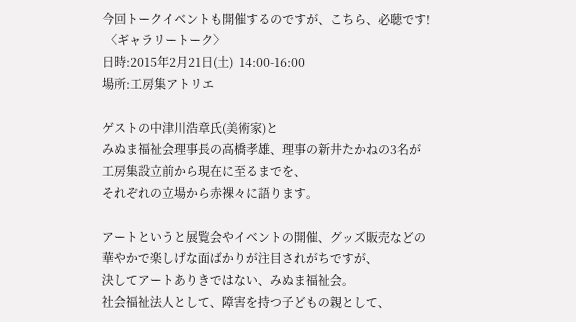今回トークイベントも開催するのですが、こちら、必聴です!
 〈ギャラリートーク〉
日時:2015年2月21日(土)  14:00-16:00
場所:工房集アトリエ

ゲストの中津川浩章氏(美術家)と
みぬま福祉会理事長の高橋孝雄、理事の新井たかねの3名が
工房集設立前から現在に至るまでを、
それぞれの立場から赤裸々に語ります。

アートというと展覧会やイベントの開催、グッズ販売などの
華やかで楽しげな面ばかりが注目されがちですが、
決してアートありきではない、みぬま福祉会。
社会福祉法人として、障害を持つ子どもの親として、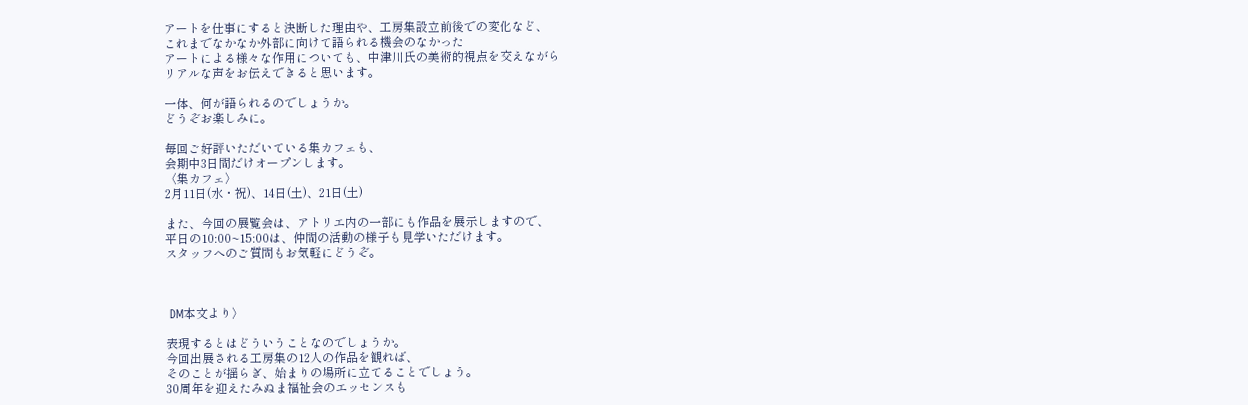アートを仕事にすると決断した理由や、工房集設立前後での変化など、
これまでなかなか外部に向けて語られる機会のなかった
アートによる様々な作用についても、中津川氏の美術的視点を交えながら
リアルな声をお伝えできると思います。

一体、何が語られるのでしょうか。
どうぞお楽しみに。

毎回ご好評いただいている集カフェも、
会期中3日間だけオープンします。
〈集カフェ〉
2月11日(水・祝)、14日(土)、21日(土)

また、今回の展覧会は、アトリエ内の一部にも作品を展示しますので、
平日の10:00~15:00は、仲間の活動の様子も見学いただけます。
スタッフへのご質問もお気軽にどうぞ。



 DM本文より〉

表現するとはどういうことなのでしょうか。
今回出展される工房集の12人の作品を観れば、
そのことが揺らぎ、始まりの場所に立てることでしょう。
30周年を迎えたみぬま福祉会のエッセンスも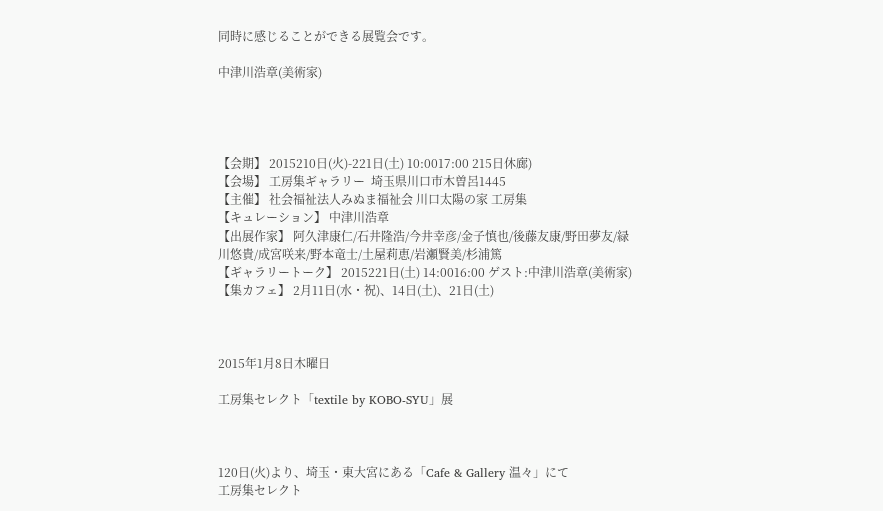同時に感じることができる展覧会です。

中津川浩章(美術家)




【会期】 2015210日(火)-221日(土) 10:0017:00 215日休廊)
【会場】 工房集ギャラリー  埼玉県川口市木曽呂1445
【主催】 社会福祉法人みぬま福祉会 川口太陽の家 工房集
【キュレーション】 中津川浩章
【出展作家】 阿久津康仁/石井隆浩/今井幸彦/金子慎也/後藤友康/野田夢友/緑川悠貴/成宮咲来/野本竜士/土屋莉恵/岩瀬賢美/杉浦篤
【ギャラリートーク】 2015221日(土) 14:0016:00 ゲスト:中津川浩章(美術家)
【集カフェ】 2月11日(水・祝)、14日(土)、21日(土)



2015年1月8日木曜日

工房集セレクト「textile by KOBO-SYU」展



120日(火)より、埼玉・東大宮にある「Cafe & Gallery 温々」にて
工房集セレクト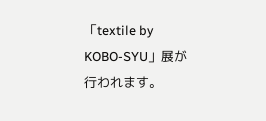「textile by KOBO-SYU」展が行われます。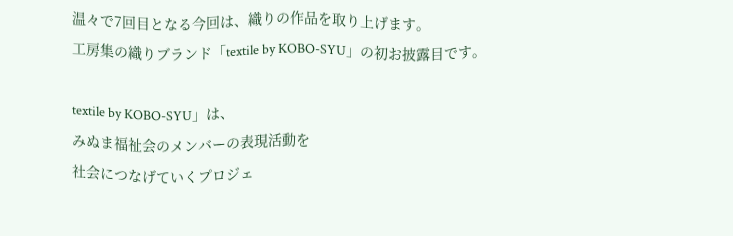温々で7回目となる今回は、織りの作品を取り上げます。
工房集の織りブランド「textile by KOBO-SYU」の初お披露目です。

textile by KOBO-SYU」は、
みぬま福祉会のメンバーの表現活動を
社会につなげていくプロジェ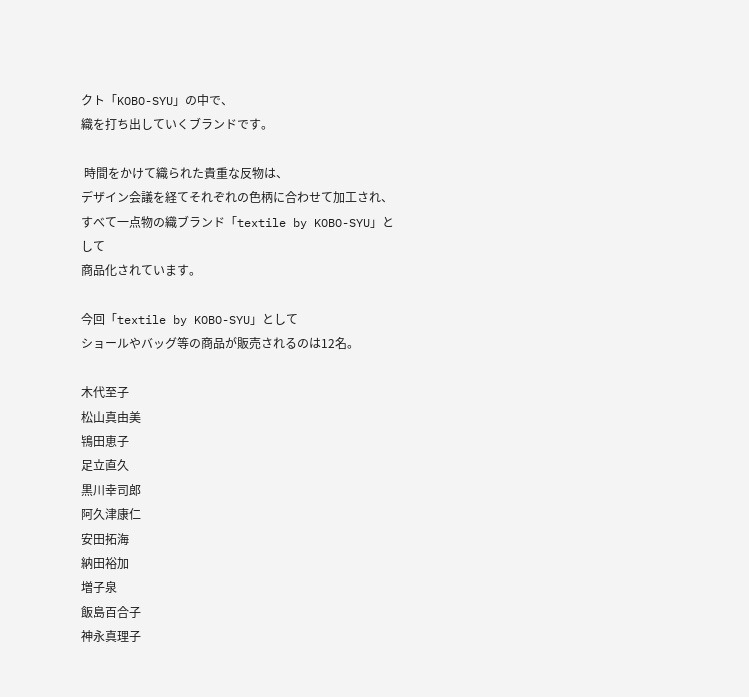クト「KOBO-SYU」の中で、
織を打ち出していくブランドです。

 時間をかけて織られた貴重な反物は、
デザイン会議を経てそれぞれの色柄に合わせて加工され、
すべて一点物の織ブランド「textile by KOBO-SYU」として
商品化されています。

今回「textile by KOBO-SYU」として
ショールやバッグ等の商品が販売されるのは12名。

木代至子
松山真由美
鴇田恵子
足立直久
黒川幸司郎
阿久津康仁
安田拓海
納田裕加
増子泉
飯島百合子
神永真理子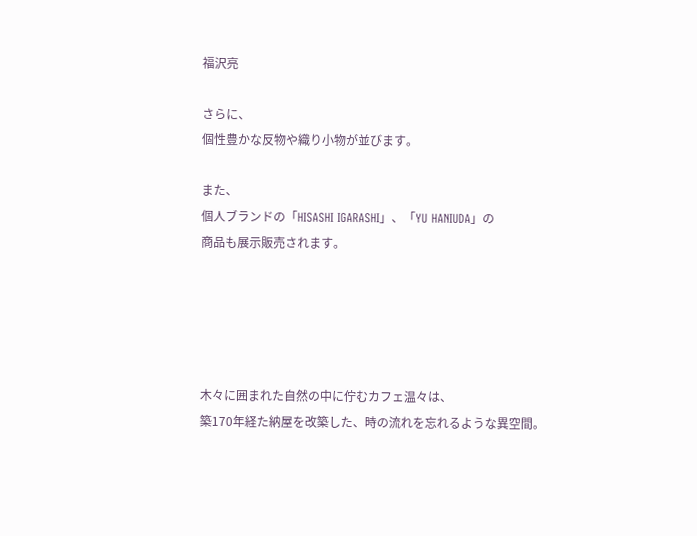福沢亮

さらに、
個性豊かな反物や織り小物が並びます。

また、
個人ブランドの「HISASHI IGARASHI」、「YU HANIUDA」の
商品も展示販売されます。





木々に囲まれた自然の中に佇むカフェ温々は、
築170年経た納屋を改築した、時の流れを忘れるような異空間。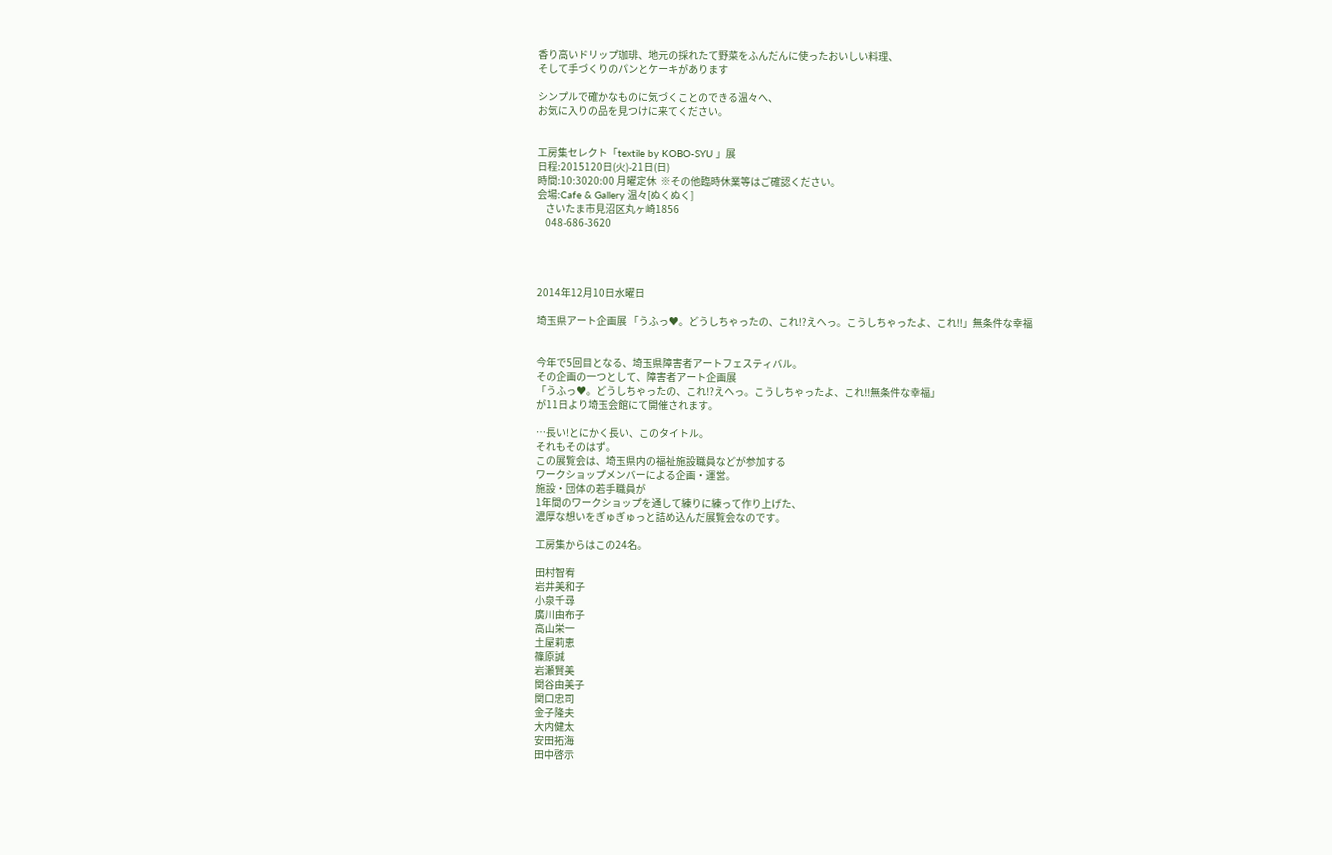香り高いドリップ珈琲、地元の採れたて野菜をふんだんに使ったおいしい料理、
そして手づくりのパンとケーキがあります

シンプルで確かなものに気づくことのできる温々へ、
お気に入りの品を見つけに来てください。


工房集セレクト「textile by KOBO-SYU 」展
日程:2015120日(火)-21日(日)
時間:10:3020:00 月曜定休  ※その他臨時休業等はご確認ください。
会場:Cafe & Gallery 温々[ぬくぬく]
    さいたま市見沼区丸ヶ崎1856
    048-686-3620




2014年12月10日水曜日

埼玉県アート企画展 「うふっ♥。どうしちゃったの、これ!?えへっ。こうしちゃったよ、これ!!」無条件な幸福


今年で5回目となる、埼玉県障害者アートフェスティバル。
その企画の一つとして、障害者アート企画展
「うふっ♥。どうしちゃったの、これ!?えへっ。こうしちゃったよ、これ!!無条件な幸福」
が11日より埼玉会館にて開催されます。

…長い!とにかく長い、このタイトル。
それもそのはず。
この展覧会は、埼玉県内の福祉施設職員などが参加する
ワークショップメンバーによる企画・運営。
施設・団体の若手職員が
1年間のワークショップを通して練りに練って作り上げた、
濃厚な想いをぎゅぎゅっと詰め込んだ展覧会なのです。

工房集からはこの24名。

田村智宥
岩井美和子
小泉千尋
廣川由布子
高山栄一
土屋莉恵
篠原誠
岩瀬賢美
関谷由美子
関口忠司
金子隆夫
大内健太
安田拓海
田中啓示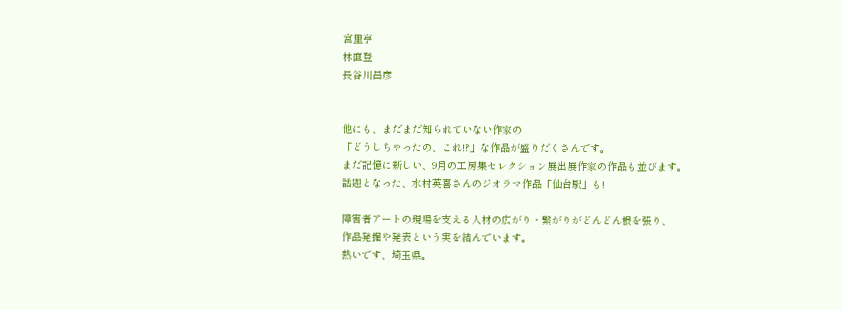宮里亨
林直登
長谷川昌彦


他にも、まだまだ知られていない作家の
「どうしちゃったの、これ!?」な作品が盛りだくさんです。
まだ記憶に新しい、9月の工房集セレクション展出展作家の作品も並びます。
話題となった、水村英喜さんのジオラマ作品「仙台駅」も!

障害者アートの現場を支える人材の広がり・繋がりがどんどん根を張り、
作品発掘や発表という実を結んでいます。
熱いです、埼玉県。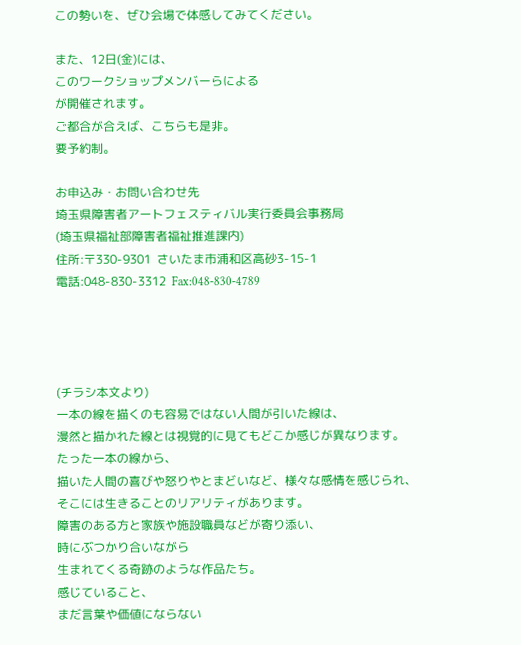この勢いを、ぜひ会場で体感してみてください。

また、12日(金)には、
このワークショップメンバーらによる
が開催されます。
ご都合が合えば、こちらも是非。
要予約制。

お申込み・お問い合わせ先
埼玉県障害者アートフェスティバル実行委員会事務局
(埼玉県福祉部障害者福祉推進課内)
住所:〒330-9301  さいたま市浦和区高砂3-15-1
電話:048-830-3312  Fax:048-830-4789




(チラシ本文より)
一本の線を描くのも容易ではない人間が引いた線は、
漫然と描かれた線とは視覚的に見てもどこか感じが異なります。
たった一本の線から、
描いた人間の喜びや怒りやとまどいなど、様々な感情を感じられ、
そこには生きることのリアリティがあります。
障害のある方と家族や施設職員などが寄り添い、
時にぶつかり合いながら
生まれてくる奇跡のような作品たち。
感じていること、
まだ言葉や価値にならない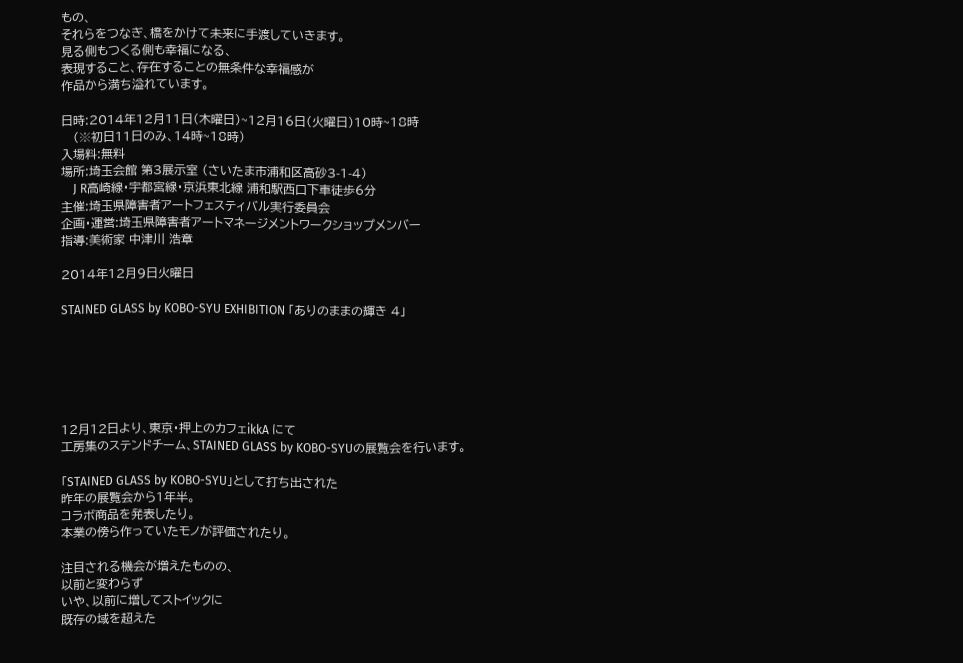もの、
それらをつなぎ、橋をかけて未来に手渡していきます。
見る側もつくる側も幸福になる、
表現すること、存在することの無条件な幸福感が
作品から満ち溢れています。

日時:2014年12月11日(木曜日)~12月16日(火曜日)10時~18時
   (※初日11日のみ、14時~18時)
入場料:無料
場所:埼玉会館 第3展示室 (さいたま市浦和区高砂3-1-4)
    J R高崎線・宇都宮線・京浜東北線 浦和駅西口下車徒歩6分
主催:埼玉県障害者アートフェスティバル実行委員会
企画・運営:埼玉県障害者アートマネージメントワークショップメンバー
指導:美術家 中津川 浩章

2014年12月9日火曜日

STAINED GLASS by KOBO-SYU EXHIBITION 「ありのままの輝き 4」






12月12日より、東京・押上のカフェikkA にて
工房集のステンドチーム、STAINED GLASS by KOBO-SYUの展覧会を行います。

「STAINED GLASS by KOBO-SYU」として打ち出された
昨年の展覧会から1年半。
コラボ商品を発表したり。
本業の傍ら作っていたモノが評価されたり。

注目される機会が増えたものの、
以前と変わらず
いや、以前に増してストイックに
既存の域を超えた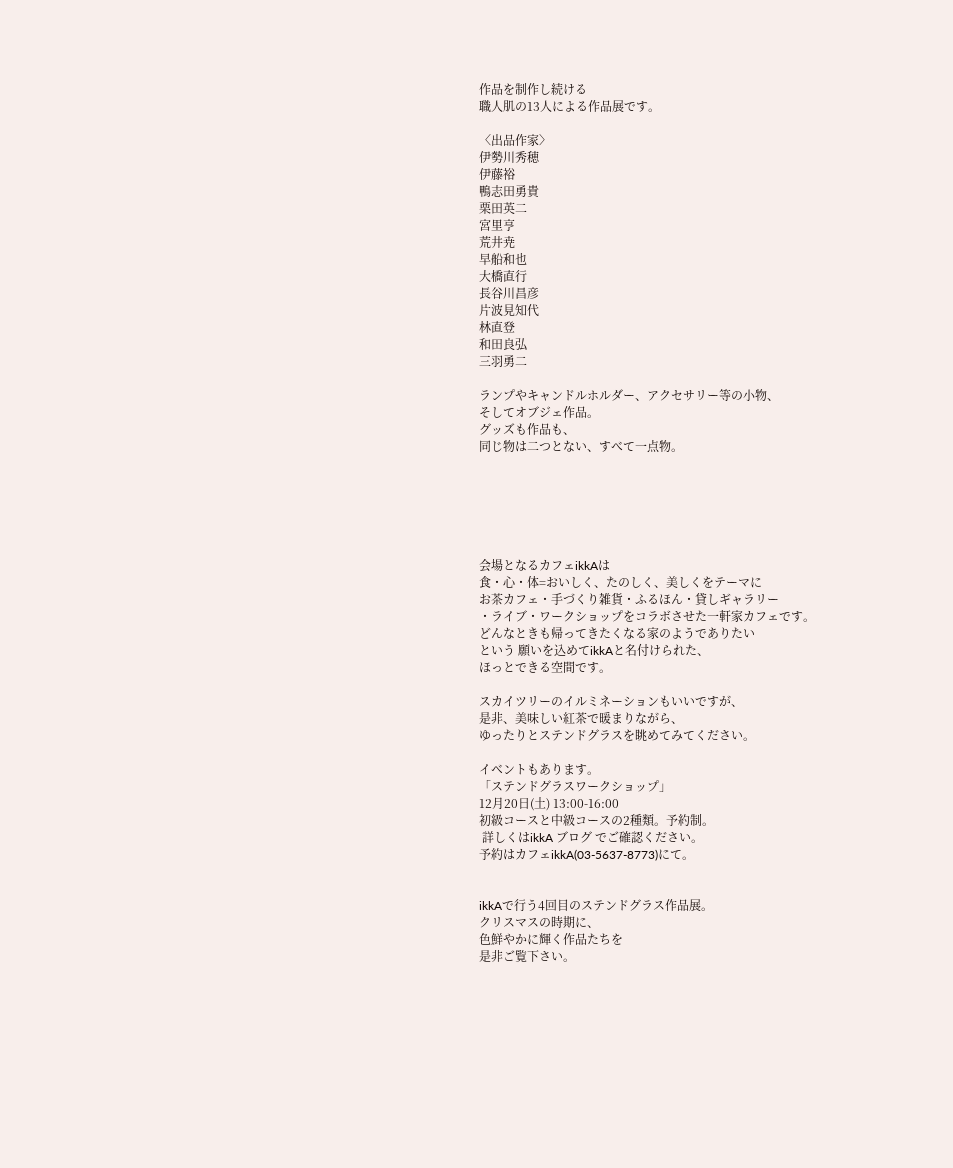作品を制作し続ける
職人肌の13人による作品展です。

〈出品作家〉
伊勢川秀穂
伊藤裕
鴨志田勇貴
栗田英二
宮里亨
荒井尭
早船和也
大橋直行
長谷川昌彦
片波見知代
林直登
和田良弘
三羽勇二

ランプやキャンドルホルダー、アクセサリー等の小物、
そしてオブジェ作品。
グッズも作品も、
同じ物は二つとない、すべて一点物。






会場となるカフェikkAは
食・心・体=おいしく、たのしく、美しくをテーマに
お茶カフェ・手づくり雑貨・ふるほん・貸しギャラリー
・ライブ・ワークショップをコラボさせた一軒家カフェです。
どんなときも帰ってきたくなる家のようでありたい
という 願いを込めてikkAと名付けられた、
ほっとできる空間です。

スカイツリーのイルミネーションもいいですが、
是非、美味しい紅茶で暖まりながら、
ゆったりとステンドグラスを眺めてみてください。

イベントもあります。
「ステンドグラスワークショップ」
12月20日(土) 13:00-16:00
初級コースと中級コースの2種類。予約制。
 詳しくはikkA ブログ でご確認ください。
予約はカフェikkA(03-5637-8773)にて。


ikkAで行う4回目のステンドグラス作品展。
クリスマスの時期に、
色鮮やかに輝く作品たちを
是非ご覧下さい。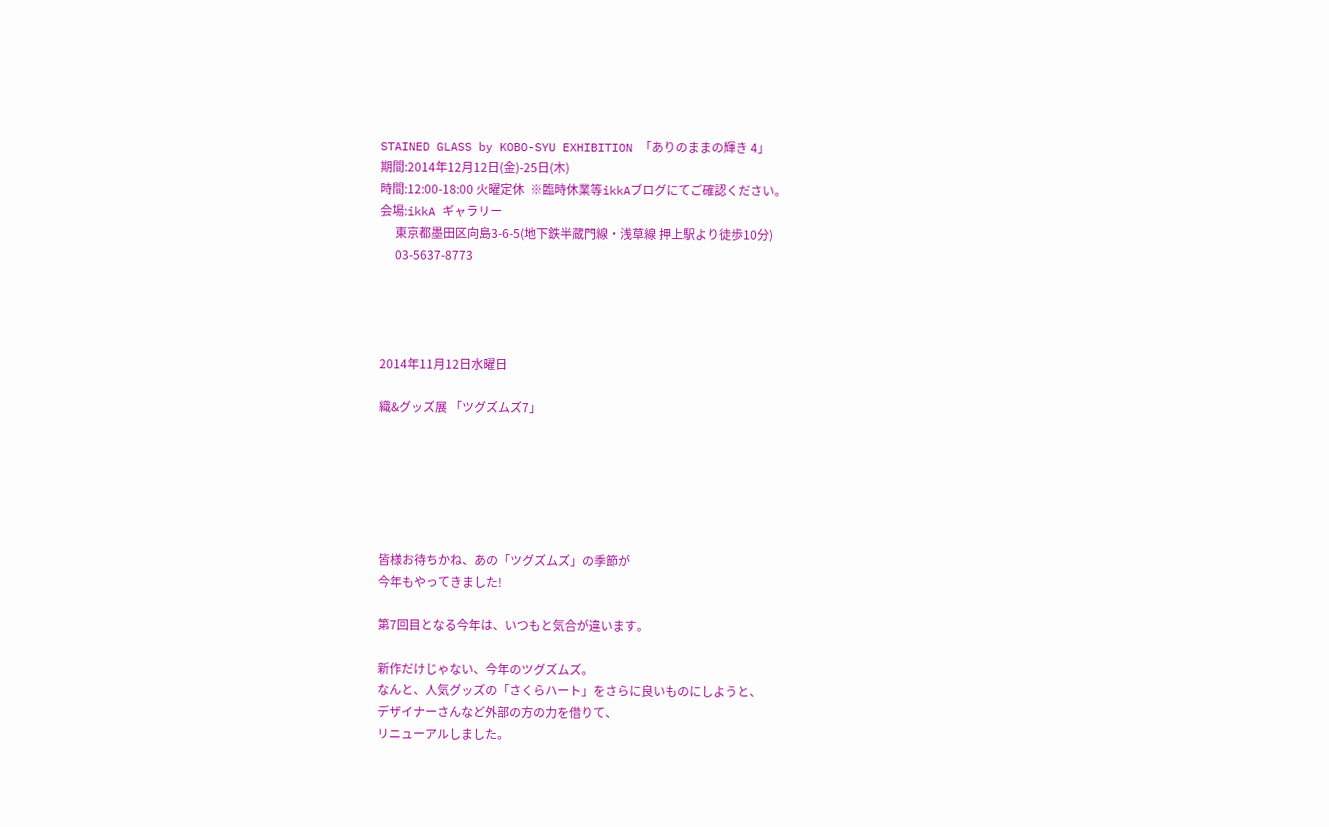STAINED GLASS by KOBO-SYU EXHIBITION 「ありのままの輝き 4」
期間:2014年12月12日(金)-25日(木)
時間:12:00-18:00 火曜定休  ※臨時休業等ikkAブログにてご確認ください。
会場:ikkA ギャラリー
     東京都墨田区向島3-6-5(地下鉄半蔵門線・浅草線 押上駅より徒歩10分)
     03-5637-8773




2014年11月12日水曜日

織&グッズ展 「ツグズムズ7」






皆様お待ちかね、あの「ツグズムズ」の季節が
今年もやってきました!

第7回目となる今年は、いつもと気合が違います。

新作だけじゃない、今年のツグズムズ。
なんと、人気グッズの「さくらハート」をさらに良いものにしようと、
デザイナーさんなど外部の方の力を借りて、
リニューアルしました。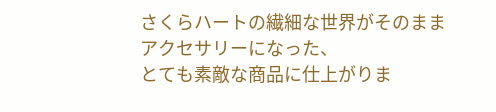さくらハートの繊細な世界がそのままアクセサリーになった、
とても素敵な商品に仕上がりま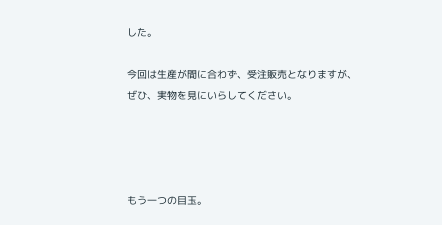した。

今回は生産が間に合わず、受注販売となりますが、
ぜひ、実物を見にいらしてください。




もう一つの目玉。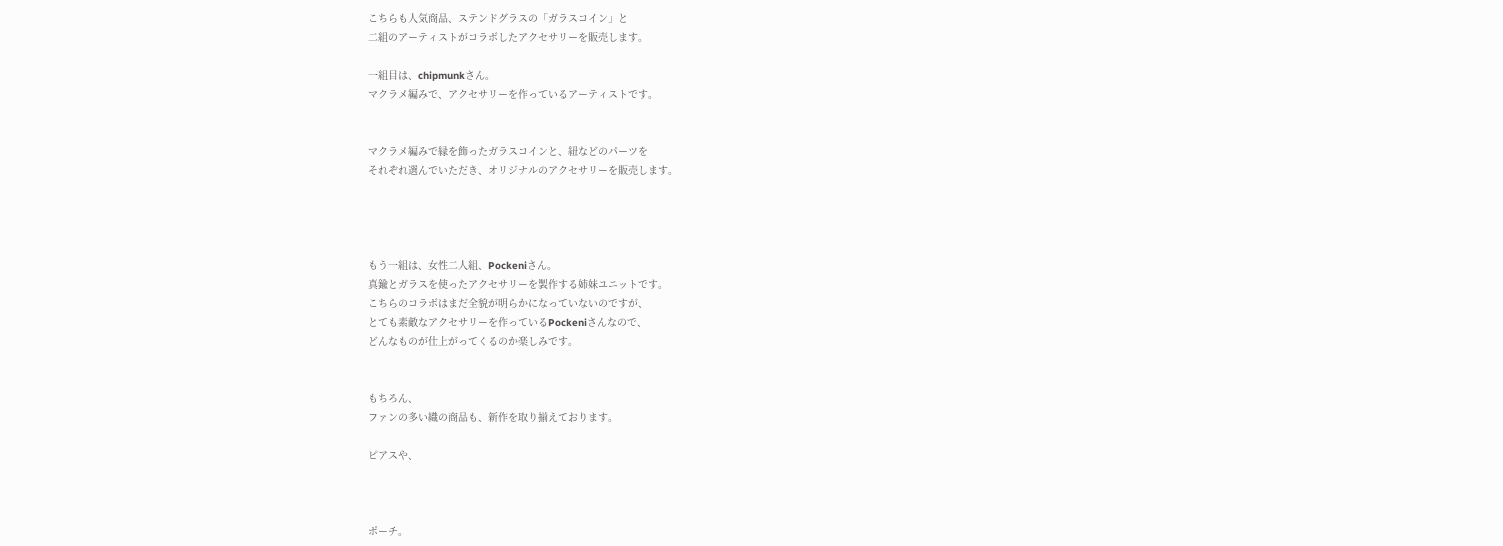こちらも人気商品、ステンドグラスの「ガラスコイン」と
二組のアーティストがコラボしたアクセサリーを販売します。

一組目は、chipmunkさん。
マクラメ編みで、アクセサリーを作っているアーティストです。


マクラメ編みで縁を飾ったガラスコインと、紐などのパーツを
それぞれ選んでいただき、オリジナルのアクセサリーを販売します。




もう一組は、女性二人組、Pockeniさん。
真鍮とガラスを使ったアクセサリーを製作する姉妹ユニットです。
こちらのコラボはまだ全貌が明らかになっていないのですが、
とても素敵なアクセサリーを作っているPockeniさんなので、
どんなものが仕上がってくるのか楽しみです。


もちろん、
ファンの多い織の商品も、新作を取り揃えております。

ピアスや、



ポーチ。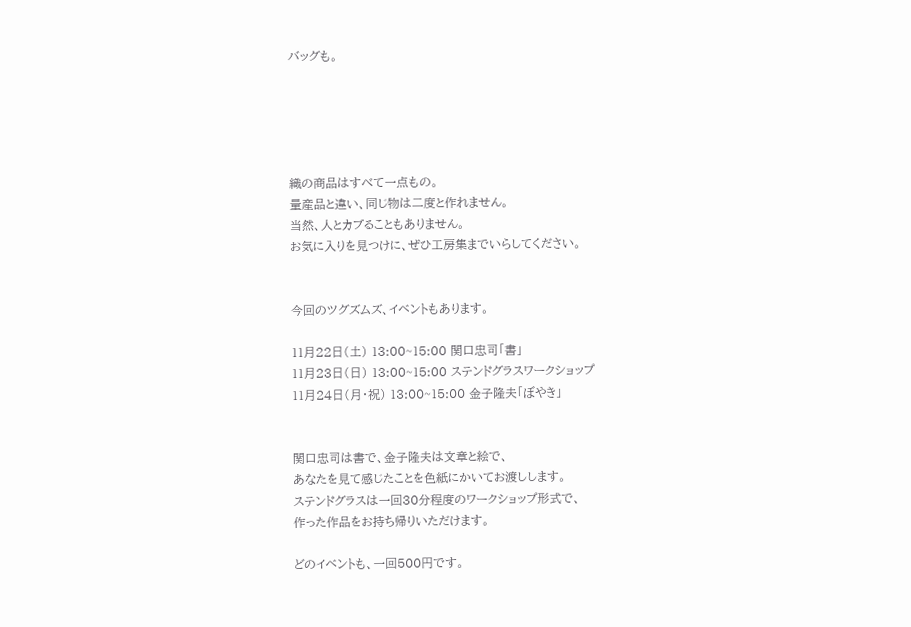バッグも。





織の商品はすべて一点もの。
量産品と違い、同じ物は二度と作れません。
当然、人とカブることもありません。
お気に入りを見つけに、ぜひ工房集までいらしてください。


今回のツグズムズ、イベントもあります。

11月22日(土) 13:00~15:00 関口忠司「書」
11月23日(日) 13:00~15:00 ステンドグラスワークショップ
11月24日(月・祝) 13:00~15:00 金子隆夫「ぼやき」


関口忠司は書で、金子隆夫は文章と絵で、
あなたを見て感じたことを色紙にかいてお渡しします。
ステンドグラスは一回30分程度のワークショップ形式で、
作った作品をお持ち帰りいただけます。

どのイベントも、一回500円です。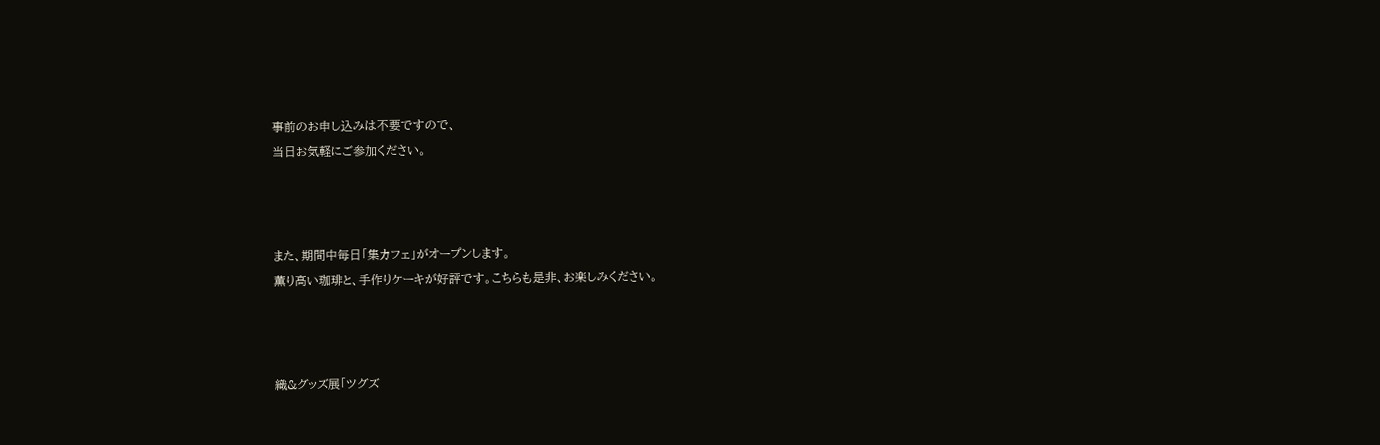事前のお申し込みは不要ですので、
当日お気軽にご参加ください。



また、期間中毎日「集カフェ」がオープンします。
薫り高い珈琲と、手作りケーキが好評です。こちらも是非、お楽しみください。



織&グッズ展「ツグズ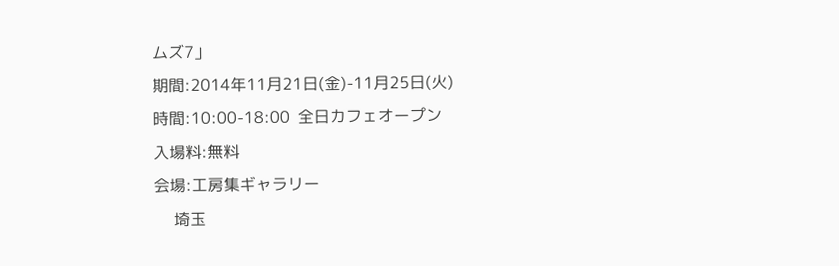ムズ7」
期間:2014年11月21日(金)-11月25日(火)
時間:10:00-18:00  全日カフェオープン
入場料:無料
会場:工房集ギャラリー
     埼玉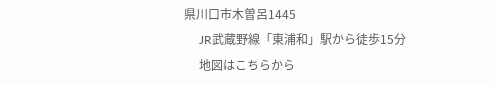県川口市木曽呂1445
     JR武蔵野線「東浦和」駅から徒歩15分
     地図はこちらから